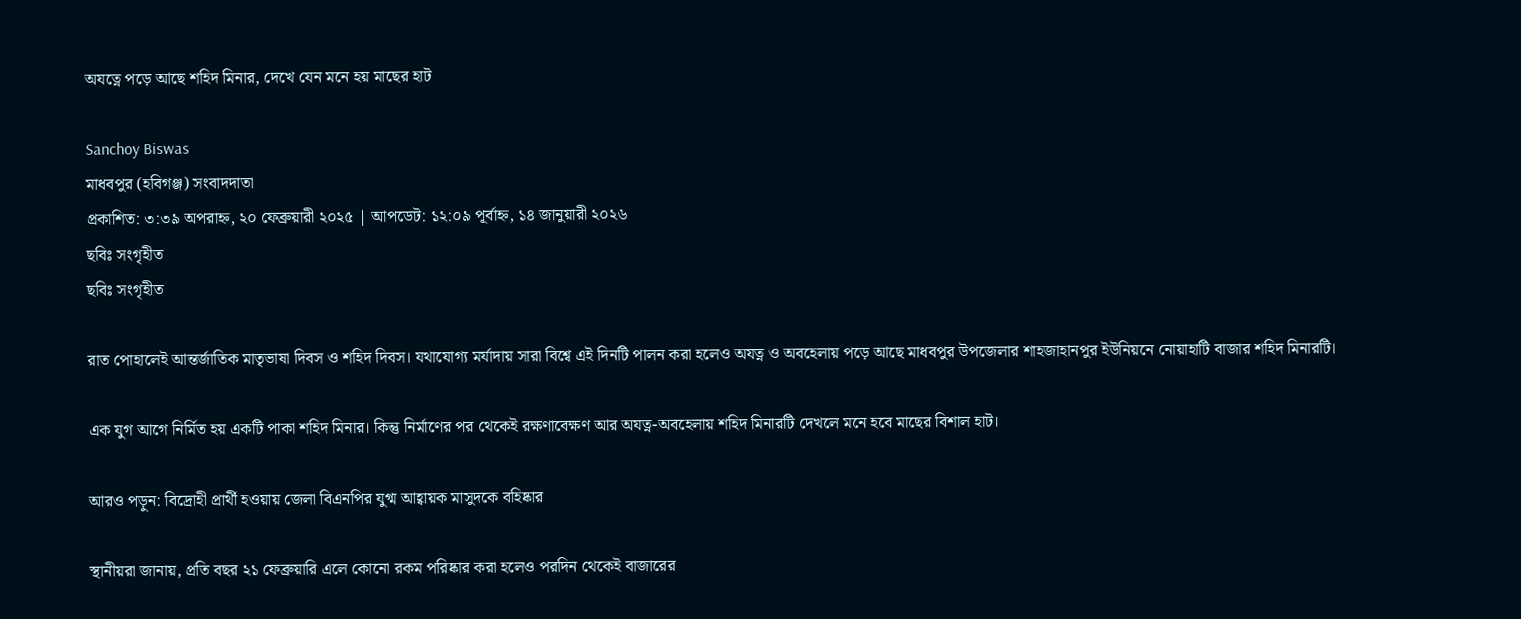অযত্নে পড়ে আছে শহিদ মিনার, দেখে যেন মনে হয় মাছের হাট

Sanchoy Biswas
মাধবপুর (হবিগঞ্জ) সংবাদদাতা
প্রকাশিত: ৩:৩৯ অপরাহ্ন, ২০ ফেব্রুয়ারী ২০২৫ | আপডেট: ১২:০৯ পূর্বাহ্ন, ১৪ জানুয়ারী ২০২৬
ছবিঃ সংগৃহীত
ছবিঃ সংগৃহীত

রাত পোহালেই আন্তর্জাতিক মাতৃভাষা দিবস ও শহিদ দিবস। যথাযোগ্য মর্যাদায় সারা বিশ্বে এই দিনটি পালন করা হলেও অযত্ন ও অবহেলায় পড়ে আছে মাধবপুর উপজেলার শাহজাহানপুর ইউনিয়নে নোয়াহাটি বাজার শহিদ মিনারটি।

এক যুগ আগে নির্মিত হয় একটি পাকা শহিদ মিনার। কিন্তু নির্মাণের পর থেকেই রক্ষণাবেক্ষণ আর অযত্ন-অবহেলায় শহিদ মিনারটি দেখলে মনে হবে মাছের বিশাল হাট।

আরও পড়ুন: বিদ্রোহী প্রার্থী হওয়ায় জেলা বিএনপির যুগ্ম আহ্বায়ক মাসুদকে বহিষ্কার

স্থানীয়রা জানায়, প্রতি বছর ২১ ফেব্রুয়ারি এলে কোনো রকম পরিষ্কার করা হলেও পরদিন থেকেই বাজারের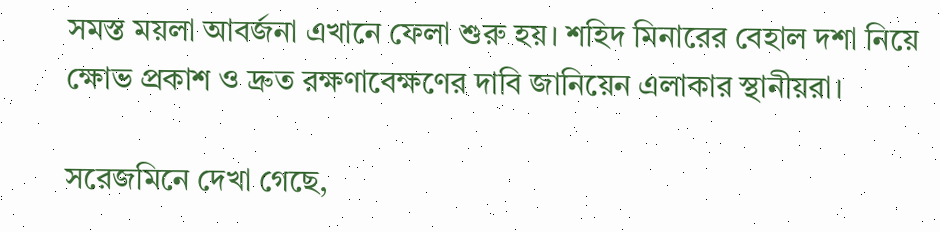সমস্ত ময়লা আবর্জনা এখানে ফেলা শুরু হয়। শহিদ মিনারের বেহাল দশা নিয়ে ক্ষোভ প্রকাশ ও দ্রুত রক্ষণাবেক্ষণের দাবি জানিয়েন এলাকার স্থানীয়রা।

সরেজমিনে দেখা গেছে,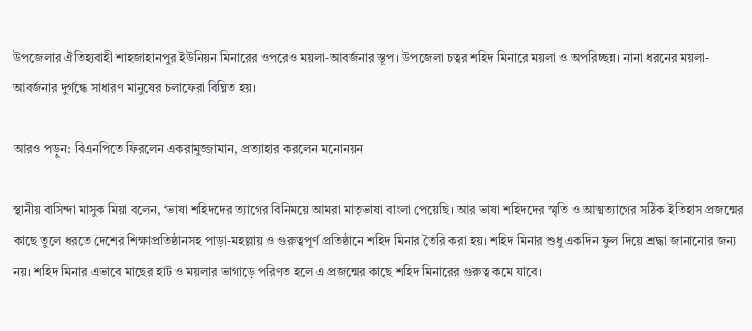উপজেলার ঐতিহ্যবাহী শাহজাহানপুর ইউনিয়ন মিনারের ওপরেও ময়লা-আবর্জনার স্তূপ। উপজেলা চত্বর শহিদ মিনারে ময়লা ও অপরিচ্ছন্ন। নানা ধরনের ময়লা-আবর্জনার দুর্গন্ধে সাধারণ মানুষের চলাফেরা বিঘ্নিত হয়।

আরও পড়ুন: বিএনপিতে ফিরলেন একরামুজ্জামান, প্রত্যাহার করলেন মনোনয়ন

স্থানীয় বাসিন্দা মাসুক মিয়া বলেন, ‘ভাষা শহিদদের ত্যাগের বিনিময়ে আমরা মাতৃভাষা বাংলা পেয়েছি। আর ভাষা শহিদদের স্মৃতি ও আত্মত্যাগের সঠিক ইতিহাস প্রজন্মের কাছে তুলে ধরতে দেশের শিক্ষাপ্রতিষ্ঠানসহ পাড়া-মহল্লায় ও গুরুত্বপূর্ণ প্রতিষ্ঠানে শহিদ মিনার তৈরি করা হয়। শহিদ মিনার শুধু একদিন ফুল দিয়ে শ্রদ্ধা জানানোর জন্য নয়। শহিদ মিনার এভাবে মাছের হাট ও ময়লার ভাগাড়ে পরিণত হলে এ প্রজন্মের কাছে শহিদ মিনারের গুরুত্ব কমে যাবে।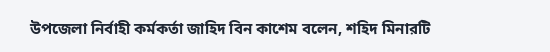উপজেলা নির্বাহী কর্মকর্তা জাহিদ বিন কাশেম বলেন, শহিদ মিনারটি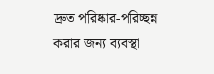দ্রুত পরিষ্কার-পরিচ্ছন্ন করার জন্য ব্যবস্থা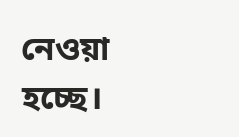নেওয়া হচ্ছে।